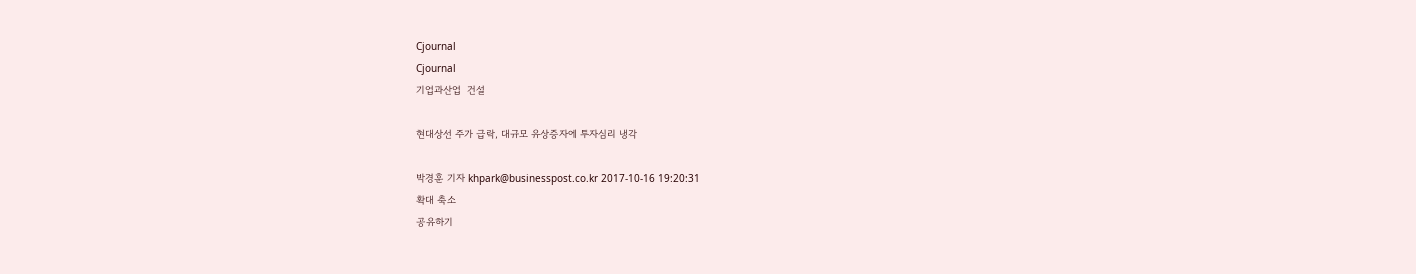Cjournal
Cjournal
기업과산업  건설

현대상선 주가 급락, 대규모 유상증자에 투자심리 냉각

박경훈 기자 khpark@businesspost.co.kr 2017-10-16 19:20:31
확대 축소
공유하기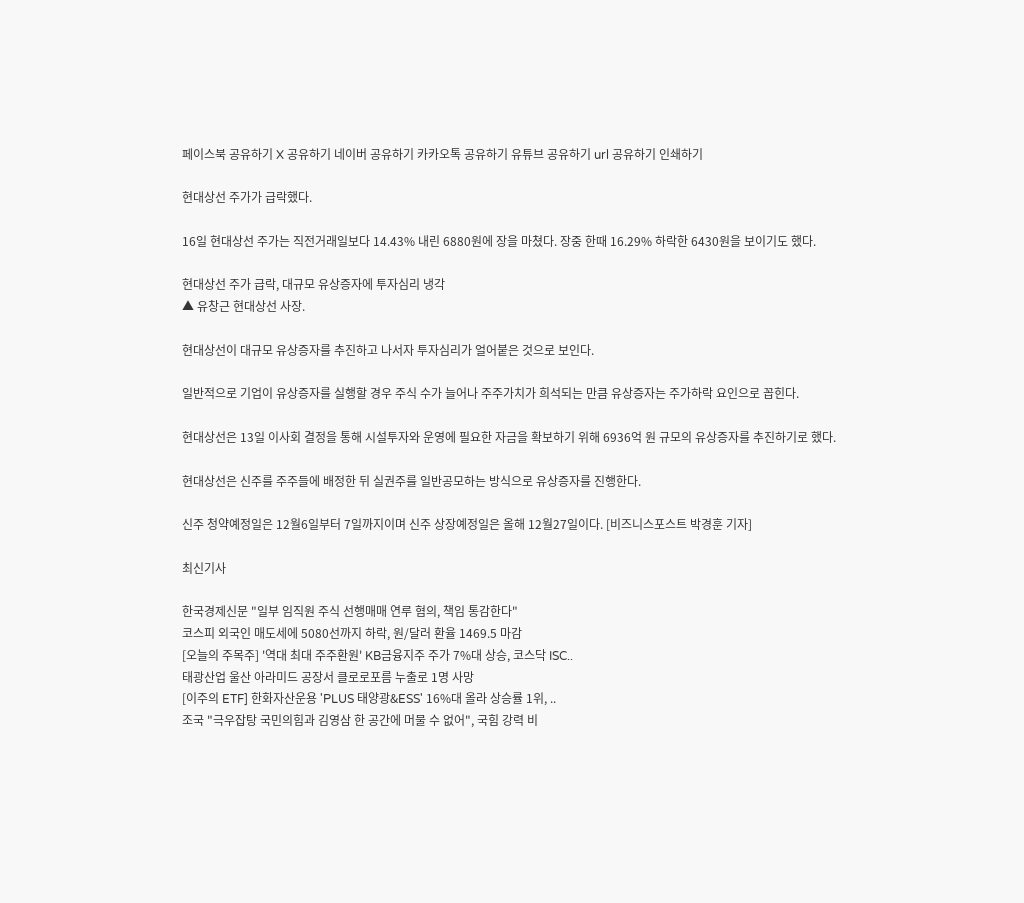페이스북 공유하기 X 공유하기 네이버 공유하기 카카오톡 공유하기 유튜브 공유하기 url 공유하기 인쇄하기

현대상선 주가가 급락했다.

16일 현대상선 주가는 직전거래일보다 14.43% 내린 6880원에 장을 마쳤다. 장중 한때 16.29% 하락한 6430원을 보이기도 했다.

현대상선 주가 급락, 대규모 유상증자에 투자심리 냉각
▲ 유창근 현대상선 사장.

현대상선이 대규모 유상증자를 추진하고 나서자 투자심리가 얼어붙은 것으로 보인다.

일반적으로 기업이 유상증자를 실행할 경우 주식 수가 늘어나 주주가치가 희석되는 만큼 유상증자는 주가하락 요인으로 꼽힌다.

현대상선은 13일 이사회 결정을 통해 시설투자와 운영에 필요한 자금을 확보하기 위해 6936억 원 규모의 유상증자를 추진하기로 했다.

현대상선은 신주를 주주들에 배정한 뒤 실권주를 일반공모하는 방식으로 유상증자를 진행한다.

신주 청약예정일은 12월6일부터 7일까지이며 신주 상장예정일은 올해 12월27일이다. [비즈니스포스트 박경훈 기자]

최신기사

한국경제신문 "일부 임직원 주식 선행매매 연루 혐의, 책임 통감한다"
코스피 외국인 매도세에 5080선까지 하락, 원/달러 환율 1469.5 마감
[오늘의 주목주] '역대 최대 주주환원' KB금융지주 주가 7%대 상승, 코스닥 ISC..
태광산업 울산 아라미드 공장서 클로로포름 누출로 1명 사망
[이주의 ETF] 한화자산운용 'PLUS 태양광&ESS' 16%대 올라 상승률 1위, ..
조국 "극우잡탕 국민의힘과 김영삼 한 공간에 머물 수 없어", 국힘 강력 비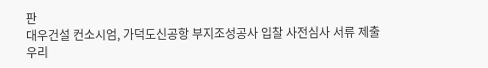판
대우건설 컨소시엄, 가덕도신공항 부지조성공사 입찰 사전심사 서류 제출
우리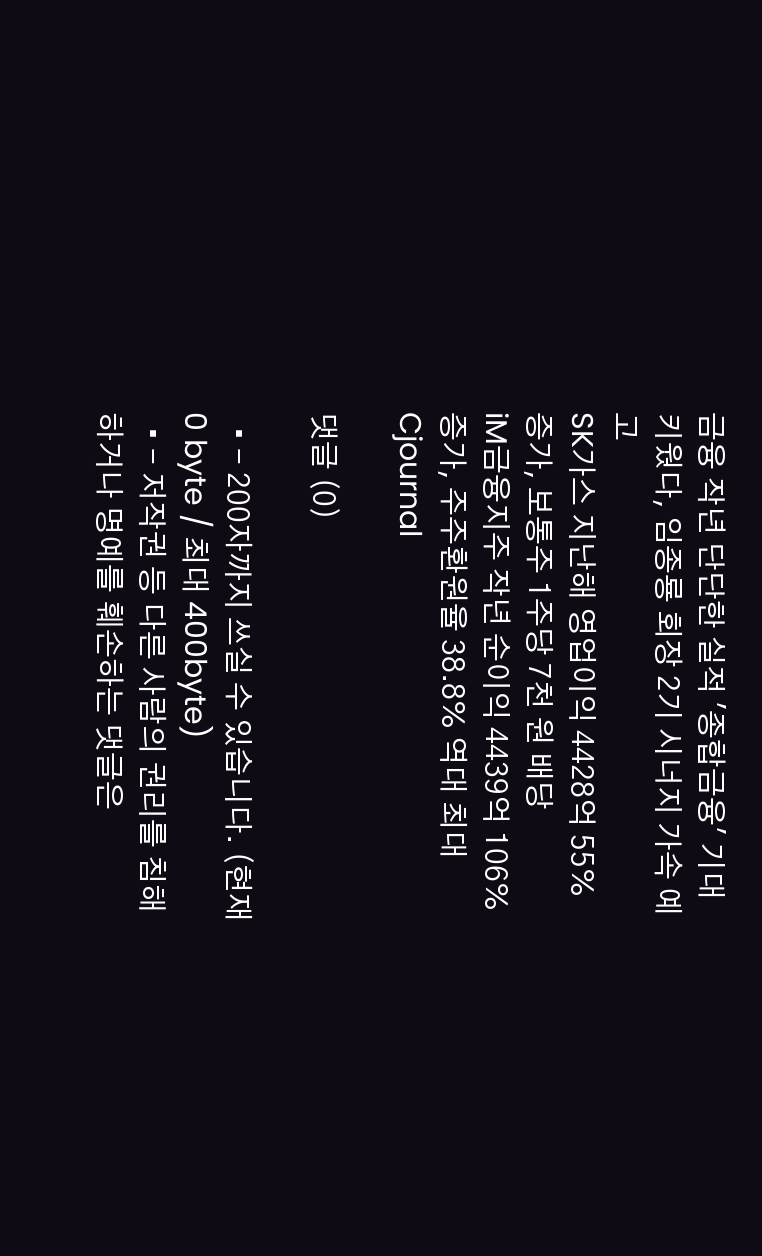금융 작년 단단한 실적 '종합금융' 기대 키웠다, 임종룡 회장 2기 시너지 가속 예고
SK가스 지난해 영업이익 4428억 55% 증가, 보통주 1주당 7천 원 배당
iM금융지주 작년 순이익 4439억 106% 증가, 주주환원율 38.8% 역대 최대
Cjournal

댓글 (0)

  • - 200자까지 쓰실 수 있습니다. (현재 0 byte / 최대 400byte)
  • - 저작권 등 다른 사람의 권리를 침해하거나 명예를 훼손하는 댓글은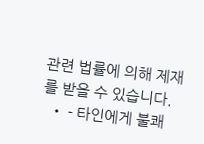관련 법률에 의해 제재를 받을 수 있습니다.
  • - 타인에게 불쾌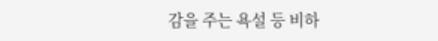감을 주는 욕설 등 비하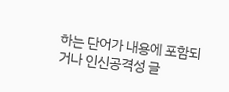하는 단어가 내용에 포함되거나 인신공격성 글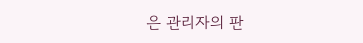은 관리자의 판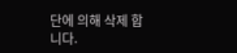단에 의해 삭제 합니다.